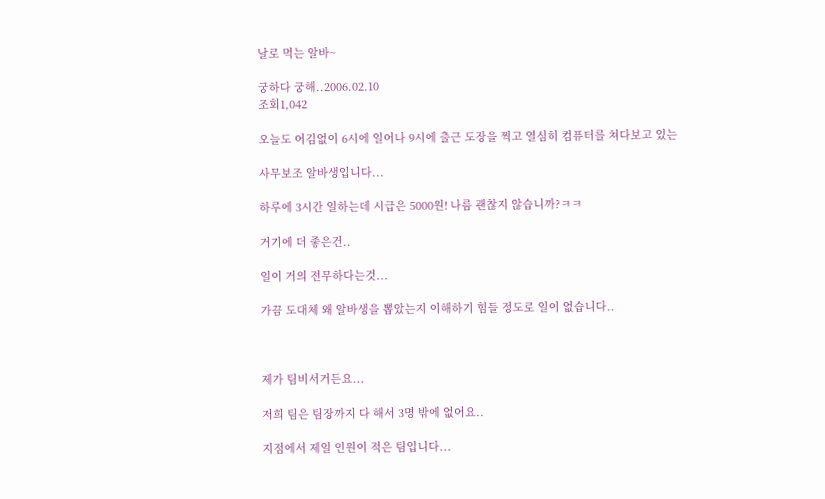날로 먹는 알바~

궁하다 궁해..2006.02.10
조회1,042

오늘도 어김없이 6시에 일어나 9시에 출근 도장을 찍고 열심히 컴퓨터를 쳐다보고 있는

사무보조 알바생입니다...

하루에 3시간 일하는데 시급은 5000원! 나름 괜찮지 않습니까?ㅋㅋ

거기에 더 좋은건..

일이 거의 전무하다는것...

가끔 도대체 왜 알바생을 뽑았는지 이해하기 힘들 정도로 일이 없습니다..



제가 팀비서거든요...

저희 팀은 팀장까지 다 해서 3명 밖에 없어요..

지점에서 제일 인원이 적은 팀입니다...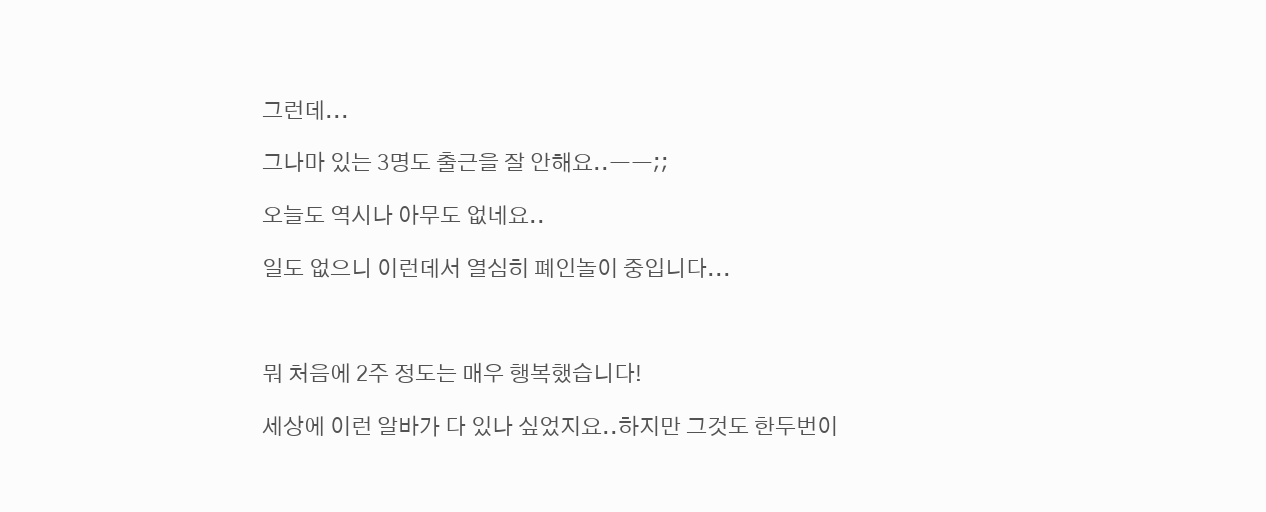그런데...

그나마 있는 3명도 출근을 잘 안해요..ㅡㅡ;;

오늘도 역시나 아무도 없네요..

일도 없으니 이런데서 열심히 폐인놀이 중입니다...



뭐 처음에 2주 정도는 매우 행복했습니다!

세상에 이런 알바가 다 있나 싶었지요..하지만 그것도 한두번이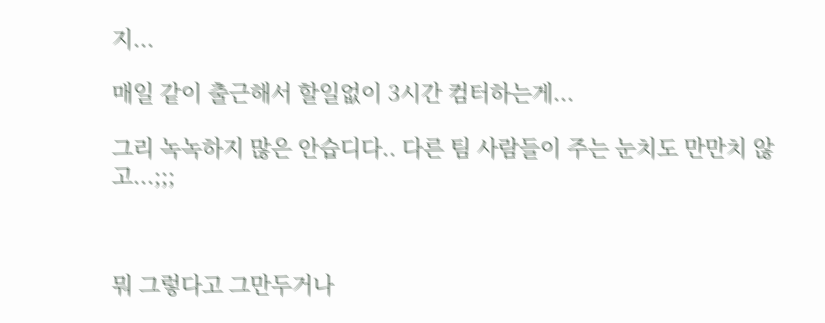지...

매일 같이 출근해서 할일없이 3시간 컴터하는게...

그리 녹녹하지 많은 안습디다.. 다른 팀 사람들이 주는 눈치도 만만치 않고...;;;



뭐 그렇다고 그만두거나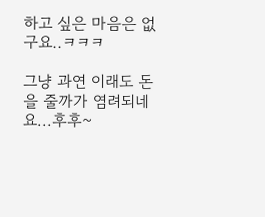하고 싶은 마음은 없구요..ㅋㅋㅋ

그냥 과연 이래도 돈을 줄까가 염려되네요...후후~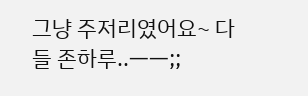그냥 주저리였어요~ 다들 존하루..ㅡㅡ;;